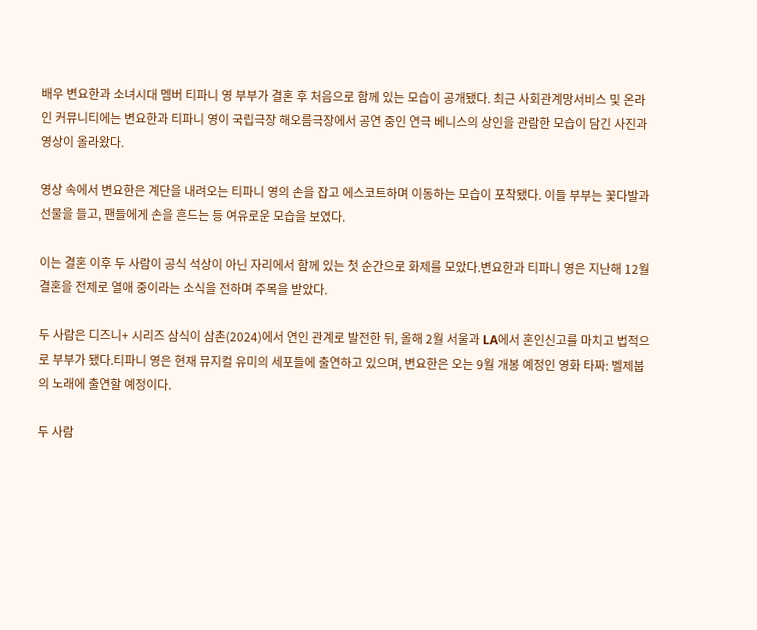배우 변요한과 소녀시대 멤버 티파니 영 부부가 결혼 후 처음으로 함께 있는 모습이 공개됐다. 최근 사회관계망서비스 및 온라인 커뮤니티에는 변요한과 티파니 영이 국립극장 해오름극장에서 공연 중인 연극 베니스의 상인을 관람한 모습이 담긴 사진과 영상이 올라왔다.

영상 속에서 변요한은 계단을 내려오는 티파니 영의 손을 잡고 에스코트하며 이동하는 모습이 포착됐다. 이들 부부는 꽃다발과 선물을 들고, 팬들에게 손을 흔드는 등 여유로운 모습을 보였다.

이는 결혼 이후 두 사람이 공식 석상이 아닌 자리에서 함께 있는 첫 순간으로 화제를 모았다.변요한과 티파니 영은 지난해 12월 결혼을 전제로 열애 중이라는 소식을 전하며 주목을 받았다.

두 사람은 디즈니+ 시리즈 삼식이 삼촌(2024)에서 연인 관계로 발전한 뒤, 올해 2월 서울과 LA에서 혼인신고를 마치고 법적으로 부부가 됐다.티파니 영은 현재 뮤지컬 유미의 세포들에 출연하고 있으며, 변요한은 오는 9월 개봉 예정인 영화 타짜: 벨제붑의 노래에 출연할 예정이다.

두 사람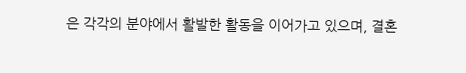은 각각의 분야에서 활발한 활동을 이어가고 있으며, 결혼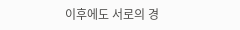이후에도 서로의 경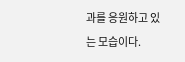과를 응원하고 있는 모습이다.